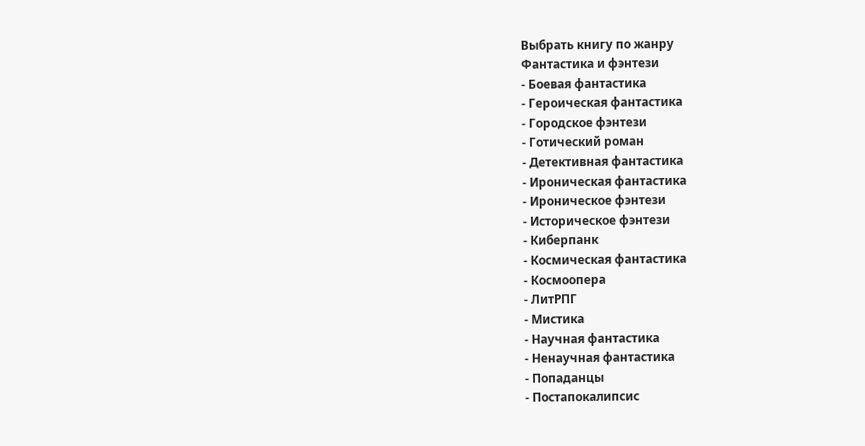Выбрать книгу по жанру
Фантастика и фэнтези
- Боевая фантастика
- Героическая фантастика
- Городское фэнтези
- Готический роман
- Детективная фантастика
- Ироническая фантастика
- Ироническое фэнтези
- Историческое фэнтези
- Киберпанк
- Космическая фантастика
- Космоопера
- ЛитРПГ
- Мистика
- Научная фантастика
- Ненаучная фантастика
- Попаданцы
- Постапокалипсис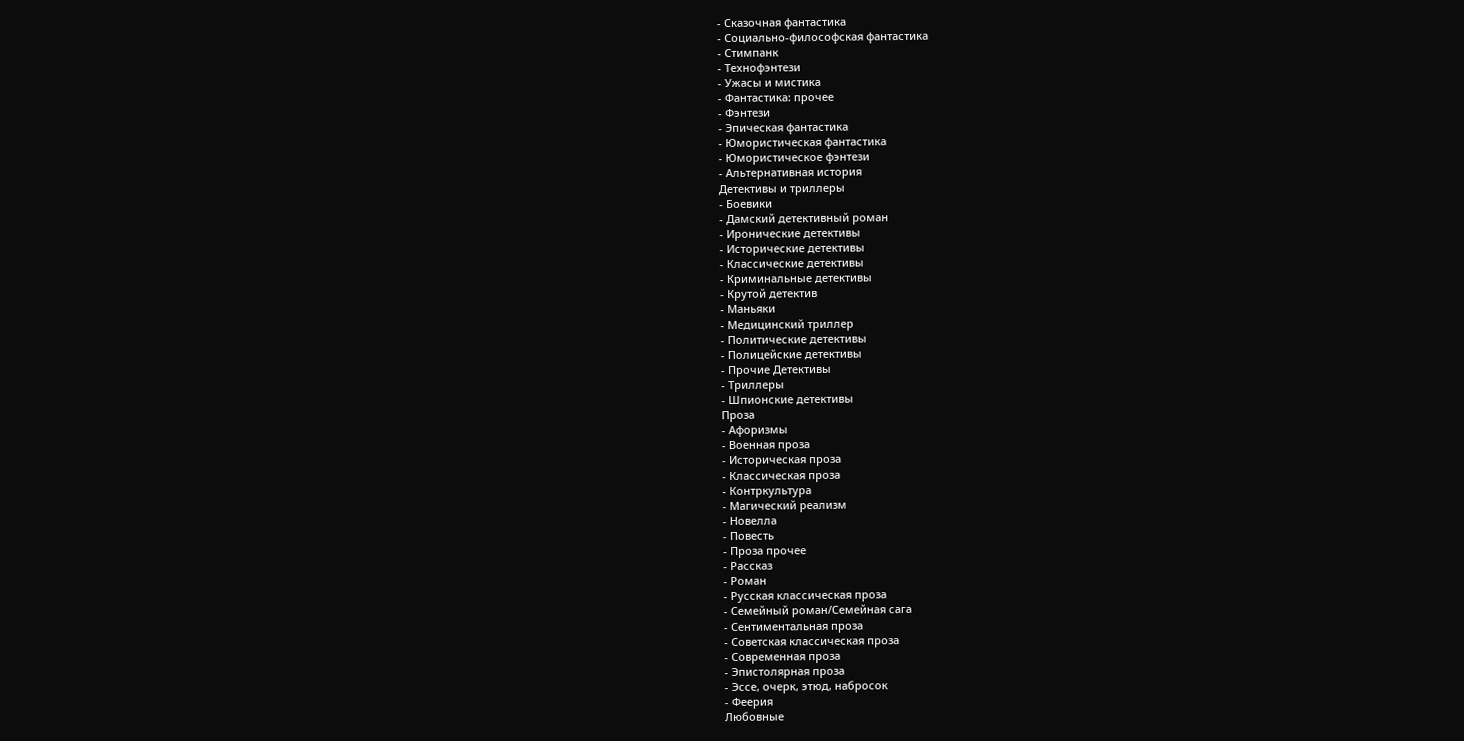- Сказочная фантастика
- Социально-философская фантастика
- Стимпанк
- Технофэнтези
- Ужасы и мистика
- Фантастика: прочее
- Фэнтези
- Эпическая фантастика
- Юмористическая фантастика
- Юмористическое фэнтези
- Альтернативная история
Детективы и триллеры
- Боевики
- Дамский детективный роман
- Иронические детективы
- Исторические детективы
- Классические детективы
- Криминальные детективы
- Крутой детектив
- Маньяки
- Медицинский триллер
- Политические детективы
- Полицейские детективы
- Прочие Детективы
- Триллеры
- Шпионские детективы
Проза
- Афоризмы
- Военная проза
- Историческая проза
- Классическая проза
- Контркультура
- Магический реализм
- Новелла
- Повесть
- Проза прочее
- Рассказ
- Роман
- Русская классическая проза
- Семейный роман/Семейная сага
- Сентиментальная проза
- Советская классическая проза
- Современная проза
- Эпистолярная проза
- Эссе, очерк, этюд, набросок
- Феерия
Любовные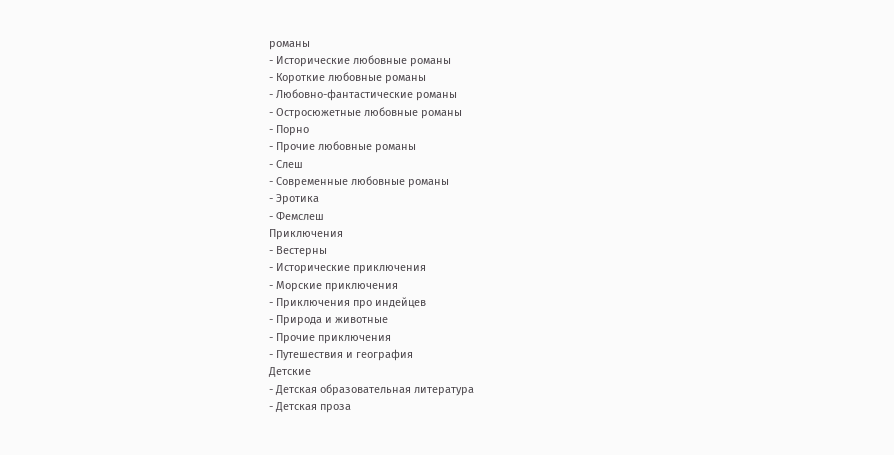романы
- Исторические любовные романы
- Короткие любовные романы
- Любовно-фантастические романы
- Остросюжетные любовные романы
- Порно
- Прочие любовные романы
- Слеш
- Современные любовные романы
- Эротика
- Фемслеш
Приключения
- Вестерны
- Исторические приключения
- Морские приключения
- Приключения про индейцев
- Природа и животные
- Прочие приключения
- Путешествия и география
Детские
- Детская образовательная литература
- Детская проза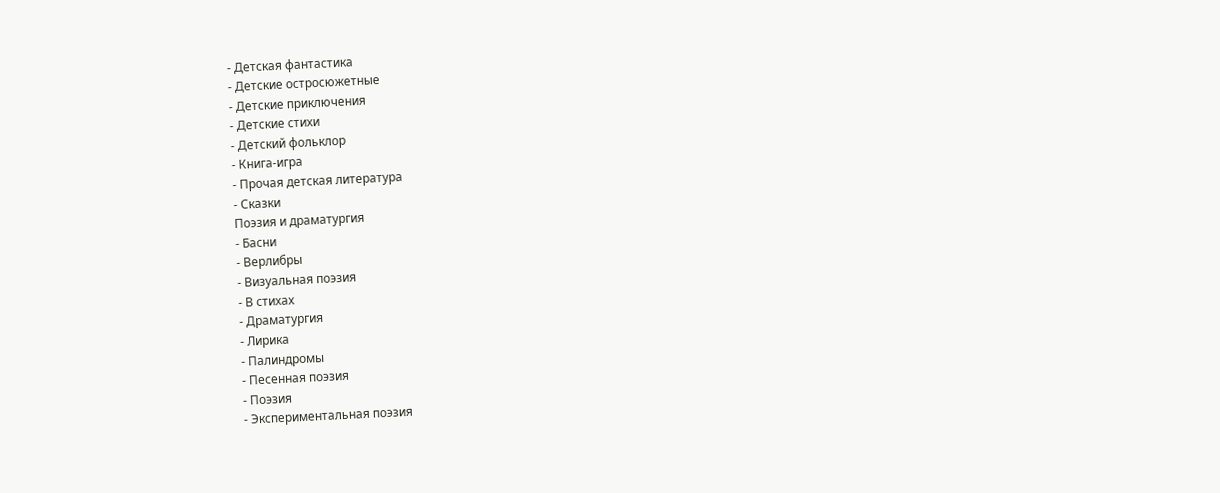- Детская фантастика
- Детские остросюжетные
- Детские приключения
- Детские стихи
- Детский фольклор
- Книга-игра
- Прочая детская литература
- Сказки
Поэзия и драматургия
- Басни
- Верлибры
- Визуальная поэзия
- В стихах
- Драматургия
- Лирика
- Палиндромы
- Песенная поэзия
- Поэзия
- Экспериментальная поэзия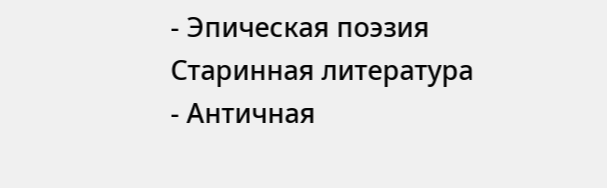- Эпическая поэзия
Старинная литература
- Античная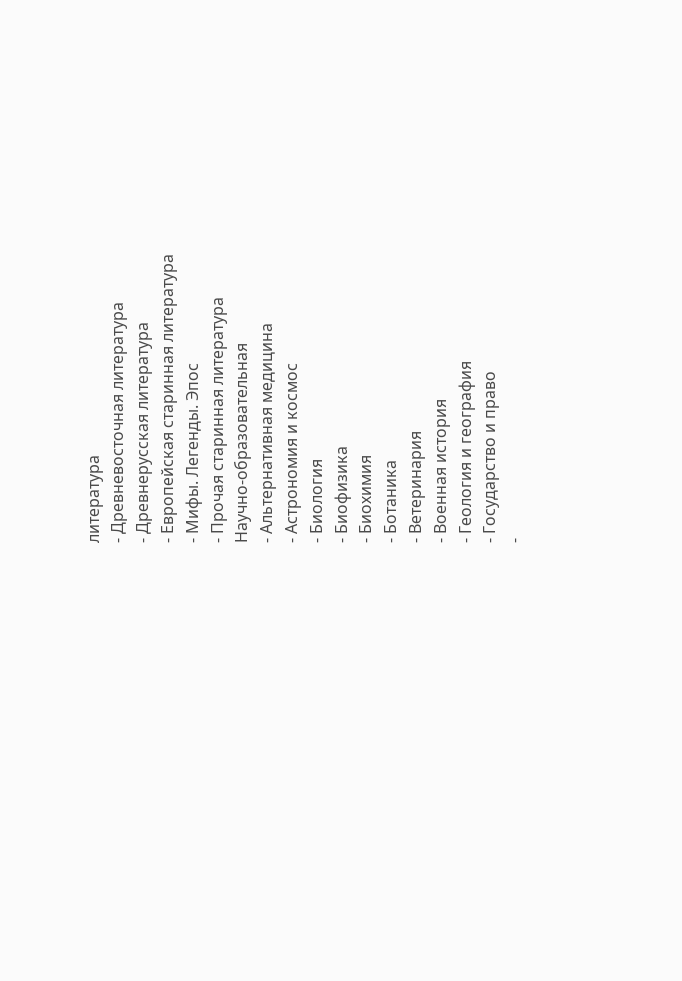литература
- Древневосточная литература
- Древнерусская литература
- Европейская старинная литература
- Мифы. Легенды. Эпос
- Прочая старинная литература
Научно-образовательная
- Альтернативная медицина
- Астрономия и космос
- Биология
- Биофизика
- Биохимия
- Ботаника
- Ветеринария
- Военная история
- Геология и география
- Государство и право
-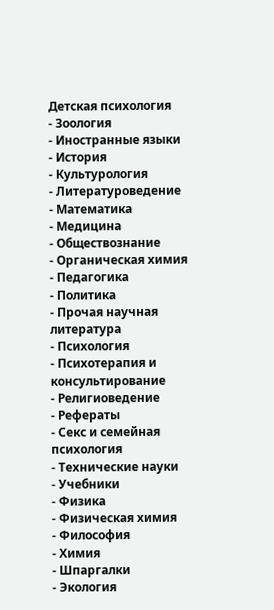Детская психология
- Зоология
- Иностранные языки
- История
- Культурология
- Литературоведение
- Математика
- Медицина
- Обществознание
- Органическая химия
- Педагогика
- Политика
- Прочая научная литература
- Психология
- Психотерапия и консультирование
- Религиоведение
- Рефераты
- Секс и семейная психология
- Технические науки
- Учебники
- Физика
- Физическая химия
- Философия
- Химия
- Шпаргалки
- Экология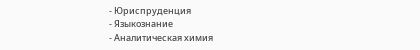- Юриспруденция
- Языкознание
- Аналитическая химия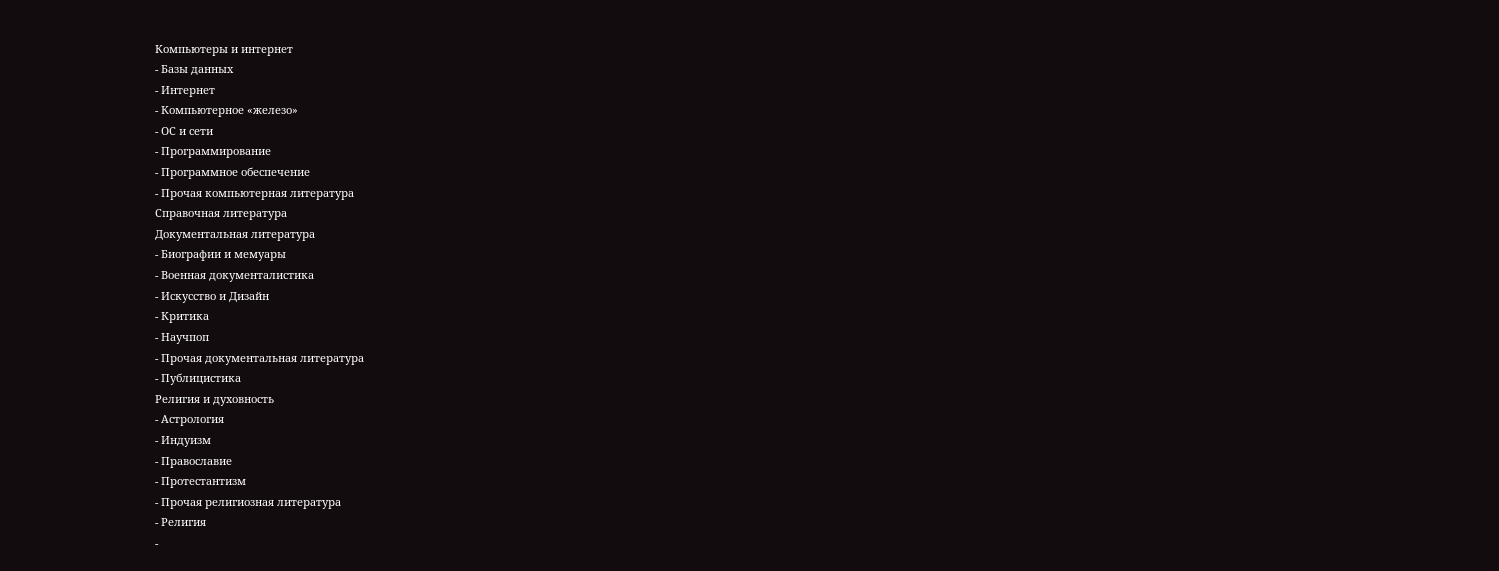Компьютеры и интернет
- Базы данных
- Интернет
- Компьютерное «железо»
- ОС и сети
- Программирование
- Программное обеспечение
- Прочая компьютерная литература
Справочная литература
Документальная литература
- Биографии и мемуары
- Военная документалистика
- Искусство и Дизайн
- Критика
- Научпоп
- Прочая документальная литература
- Публицистика
Религия и духовность
- Астрология
- Индуизм
- Православие
- Протестантизм
- Прочая религиозная литература
- Религия
-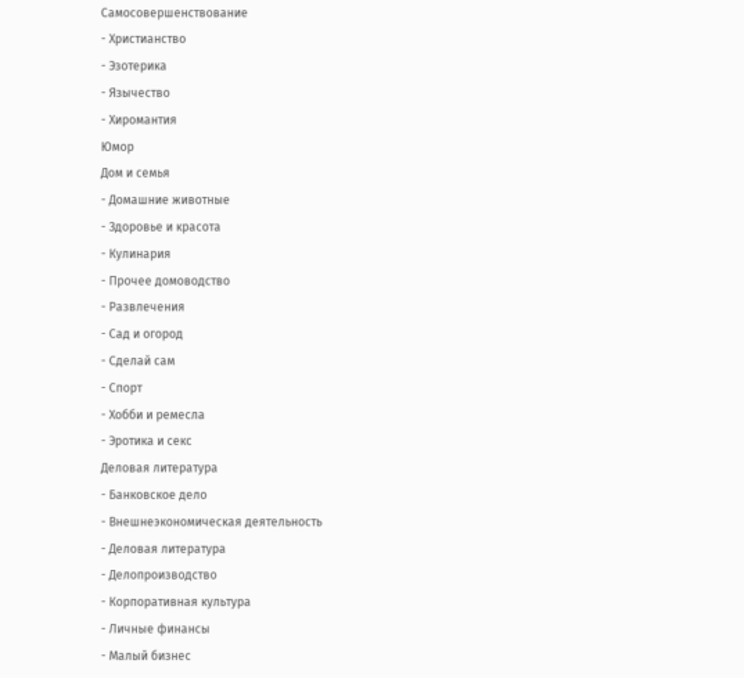Самосовершенствование
- Христианство
- Эзотерика
- Язычество
- Хиромантия
Юмор
Дом и семья
- Домашние животные
- Здоровье и красота
- Кулинария
- Прочее домоводство
- Развлечения
- Сад и огород
- Сделай сам
- Спорт
- Хобби и ремесла
- Эротика и секс
Деловая литература
- Банковское дело
- Внешнеэкономическая деятельность
- Деловая литература
- Делопроизводство
- Корпоративная культура
- Личные финансы
- Малый бизнес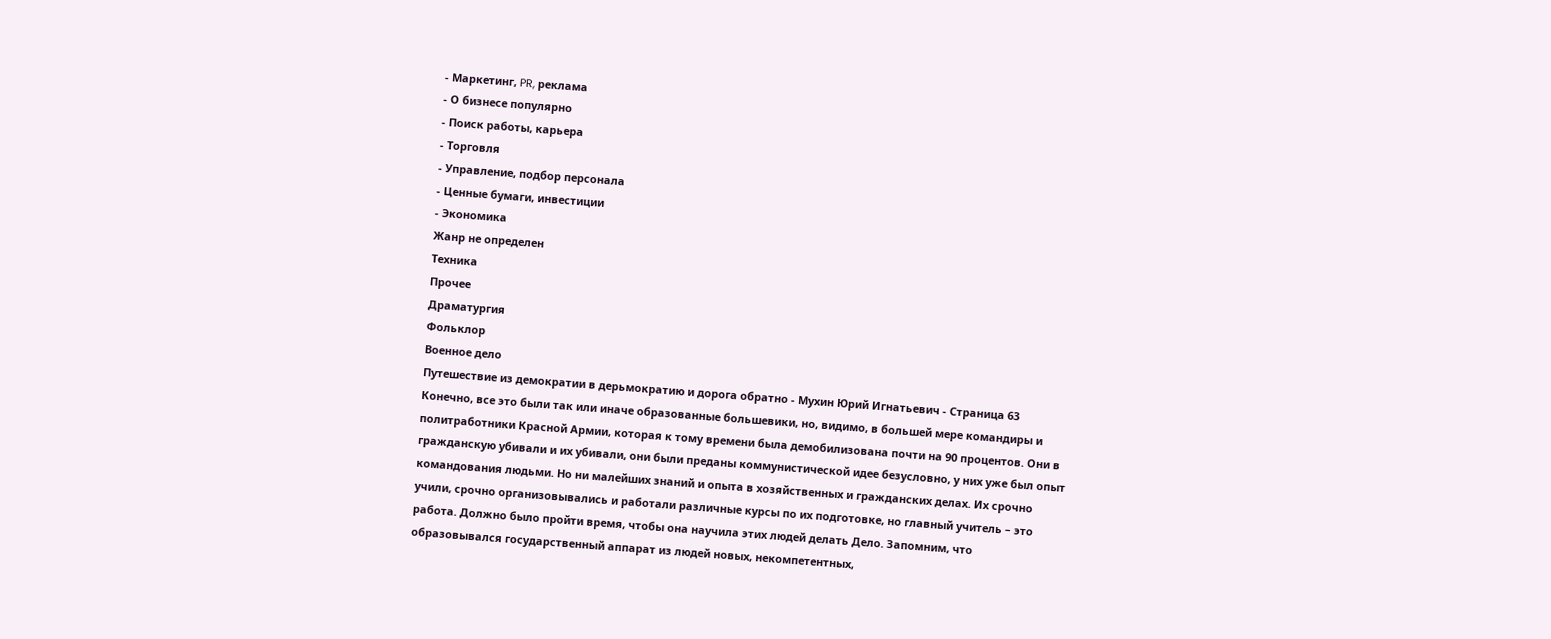- Маркетинг, PR, реклама
- О бизнесе популярно
- Поиск работы, карьера
- Торговля
- Управление, подбор персонала
- Ценные бумаги, инвестиции
- Экономика
Жанр не определен
Техника
Прочее
Драматургия
Фольклор
Военное дело
Путешествие из демократии в дерьмократию и дорога обратно - Мухин Юрий Игнатьевич - Страница 63
Конечно, все это были так или иначе образованные большевики, но, видимо, в большей мере командиры и политработники Красной Армии, которая к тому времени была демобилизована почти на 90 процентов. Они в гражданскую убивали и их убивали, они были преданы коммунистической идее безусловно, у них уже был опыт командования людьми. Но ни малейших знаний и опыта в хозяйственных и гражданских делах. Их срочно учили, срочно организовывались и работали различные курсы по их подготовке, но главный учитель – это работа. Должно было пройти время, чтобы она научила этих людей делать Дело. Запомним, что образовывался государственный аппарат из людей новых, некомпетентных,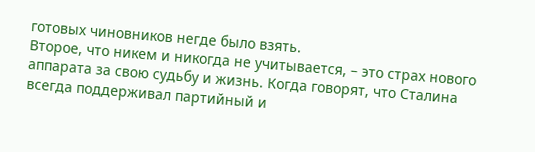готовых чиновников негде было взять.
Второе, что никем и никогда не учитывается, – это страх нового аппарата за свою судьбу и жизнь. Когда говорят, что Сталина всегда поддерживал партийный и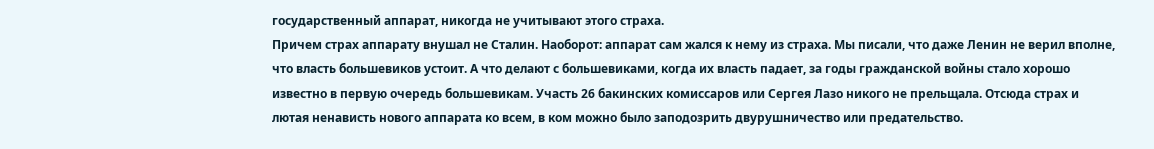государственный аппарат, никогда не учитывают этого страха.
Причем страх аппарату внушал не Сталин. Наоборот: аппарат сам жался к нему из страха. Мы писали, что даже Ленин не верил вполне, что власть большевиков устоит. А что делают с большевиками, когда их власть падает, за годы гражданской войны стало хорошо известно в первую очередь большевикам. Участь 26 бакинских комиссаров или Сергея Лазо никого не прельщала. Отсюда страх и лютая ненависть нового аппарата ко всем, в ком можно было заподозрить двурушничество или предательство.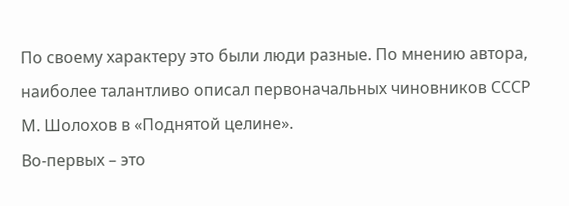По своему характеру это были люди разные. По мнению автора, наиболее талантливо описал первоначальных чиновников СССР М. Шолохов в «Поднятой целине».
Во-первых – это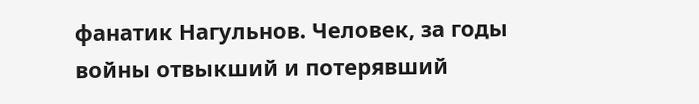фанатик Нагульнов. Человек, за годы войны отвыкший и потерявший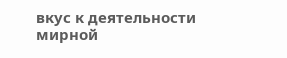вкус к деятельности мирной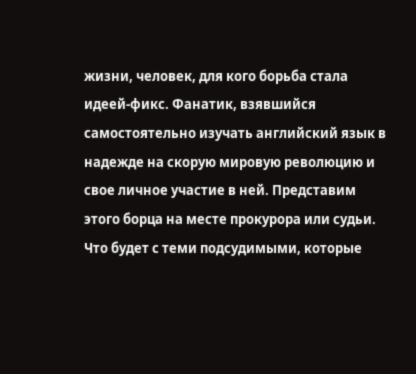жизни, человек, для кого борьба стала идеей-фикс. Фанатик, взявшийся самостоятельно изучать английский язык в надежде на скорую мировую революцию и свое личное участие в ней. Представим этого борца на месте прокурора или судьи. Что будет с теми подсудимыми, которые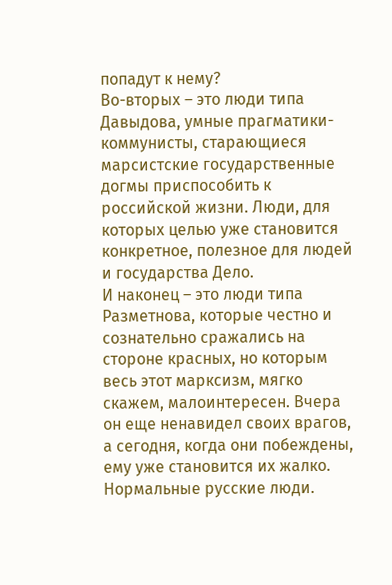попадут к нему?
Во-вторых – это люди типа Давыдова, умные прагматики-коммунисты, старающиеся марсистские государственные догмы приспособить к российской жизни. Люди, для которых целью уже становится конкретное, полезное для людей и государства Дело.
И наконец – это люди типа Разметнова, которые честно и сознательно сражались на стороне красных, но которым весь этот марксизм, мягко скажем, малоинтересен. Вчера он еще ненавидел своих врагов, а сегодня, когда они побеждены, ему уже становится их жалко. Нормальные русские люди.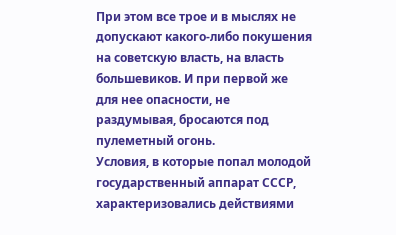При этом все трое и в мыслях не допускают какого-либо покушения на советскую власть, на власть большевиков. И при первой же для нее опасности, не раздумывая, бросаются под пулеметный огонь.
Условия, в которые попал молодой государственный аппарат СССР, характеризовались действиями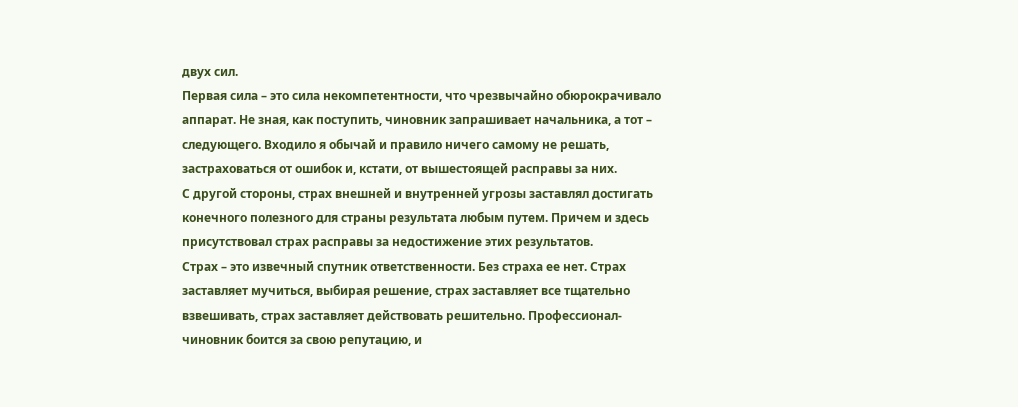двух сил.
Первая сила – это сила некомпетентности, что чрезвычайно обюрокрачивало аппарат. Не зная, как поступить, чиновник запрашивает начальника, а тот – следующего. Входило я обычай и правило ничего самому не решать, застраховаться от ошибок и, кстати, от вышестоящей расправы за них.
С другой стороны, страх внешней и внутренней угрозы заставлял достигать конечного полезного для страны результата любым путем. Причем и здесь присутствовал страх расправы за недостижение этих результатов.
Страх – это извечный спутник ответственности. Без страха ее нет. Страх заставляет мучиться, выбирая решение, страх заставляет все тщательно взвешивать, страх заставляет действовать решительно. Профессионал-чиновник боится за свою репутацию, и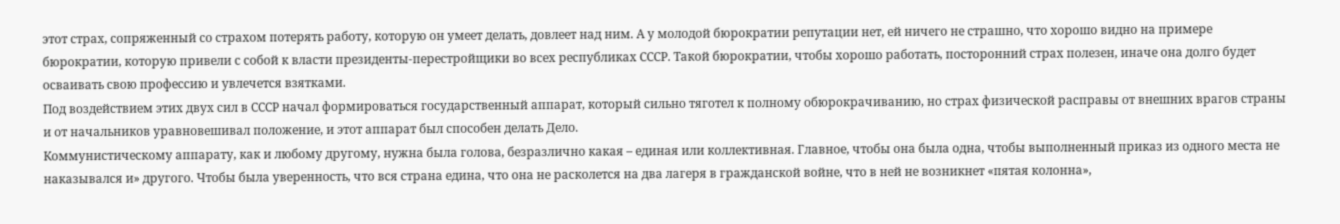этот страх, сопряженный со страхом потерять работу, которую он умеет делать, довлеет над ним. А у молодой бюрократии репутации нет, ей ничего не страшно, что хорошо видно на примере бюрократии, которую привели с собой к власти президенты-перестройщики во всех республиках СССР. Такой бюрократии, чтобы хорошо работать, посторонний страх полезен, иначе она долго будет осваивать свою профессию и увлечется взятками.
Под воздействием этих двух сил в СССР начал формироваться государственный аппарат, который сильно тяготел к полному обюрокрачиванию, но страх физической расправы от внешних врагов страны и от начальников уравновешивал положение, и этот аппарат был способен делать Дело.
Коммунистическому аппарату, как и любому другому, нужна была голова, безразлично какая – единая или коллективная. Главное, чтобы она была одна, чтобы выполненный приказ из одного места не наказывался и» другого. Чтобы была уверенность, что вся страна едина, что она не расколется на два лагеря в гражданской войне, что в ней не возникнет «пятая колонна»,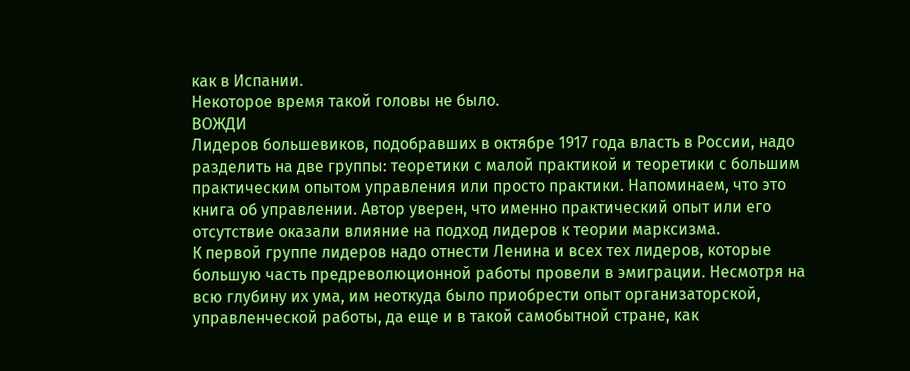как в Испании.
Некоторое время такой головы не было.
ВОЖДИ
Лидеров большевиков, подобравших в октябре 1917 года власть в России, надо разделить на две группы: теоретики с малой практикой и теоретики с большим практическим опытом управления или просто практики. Напоминаем, что это книга об управлении. Автор уверен, что именно практический опыт или его отсутствие оказали влияние на подход лидеров к теории марксизма.
К первой группе лидеров надо отнести Ленина и всех тех лидеров, которые большую часть предреволюционной работы провели в эмиграции. Несмотря на всю глубину их ума, им неоткуда было приобрести опыт организаторской, управленческой работы, да еще и в такой самобытной стране, как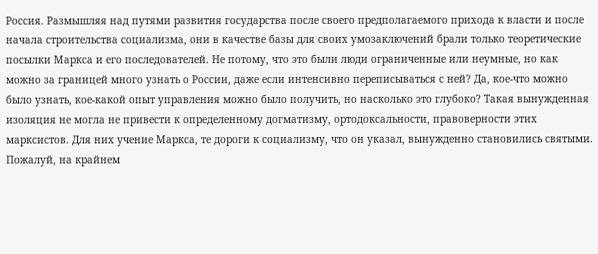Россия. Размышляя над путями развития государства после своего предполагаемого прихода к власти и после начала строительства социализма, они в качестве базы для своих умозаключений брали только теоретические посылки Маркса и его последователей. Не потому, что это были люди ограниченные или неумные, но как можно за границей много узнать о России, даже если интенсивно переписываться с ней? Да, кое-что можно было узнать, кое-какой опыт управления можно было получить, но насколько это глубоко? Такая вынужденная изоляция не могла не привести к определенному догматизму, ортодоксальности, правоверности этих марксистов. Для них учение Маркса, те дороги к социализму, что он указал, вынужденно становились святыми. Пожалуй, на крайнем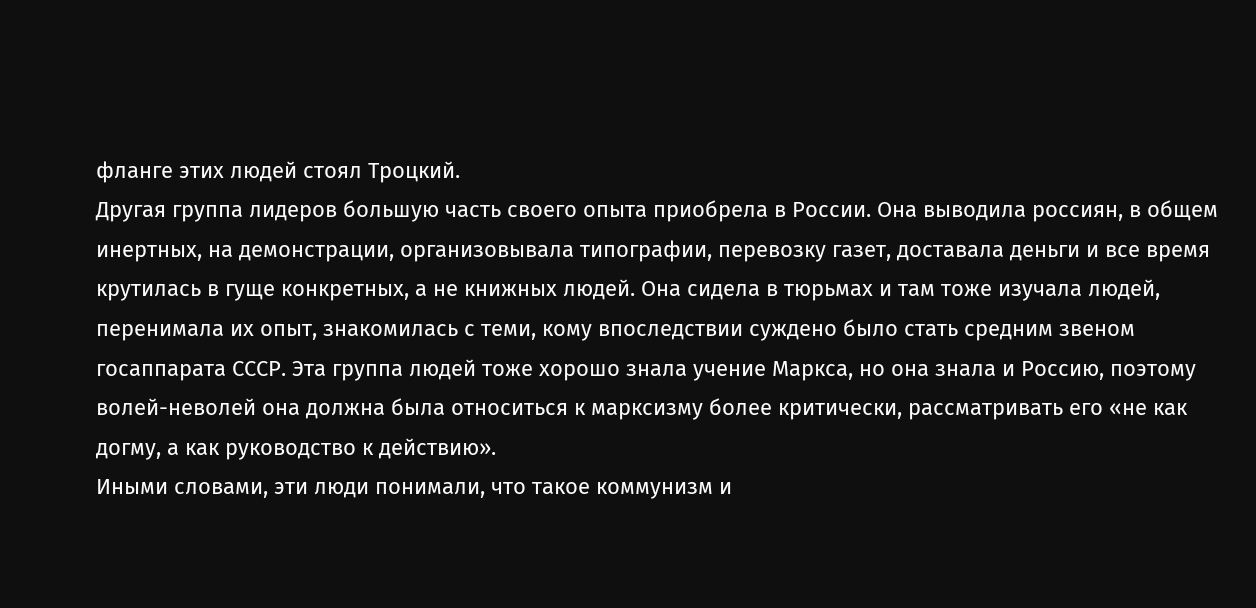фланге этих людей стоял Троцкий.
Другая группа лидеров большую часть своего опыта приобрела в России. Она выводила россиян, в общем инертных, на демонстрации, организовывала типографии, перевозку газет, доставала деньги и все время крутилась в гуще конкретных, а не книжных людей. Она сидела в тюрьмах и там тоже изучала людей, перенимала их опыт, знакомилась с теми, кому впоследствии суждено было стать средним звеном госаппарата СССР. Эта группа людей тоже хорошо знала учение Маркса, но она знала и Россию, поэтому волей-неволей она должна была относиться к марксизму более критически, рассматривать его «не как догму, а как руководство к действию».
Иными словами, эти люди понимали, что такое коммунизм и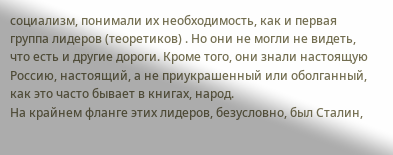социализм, понимали их необходимость, как и первая группа лидеров (теоретиков) . Но они не могли не видеть, что есть и другие дороги. Кроме того, они знали настоящую Россию, настоящий, а не приукрашенный или оболганный, как это часто бывает в книгах, народ.
На крайнем фланге этих лидеров, безусловно, был Сталин,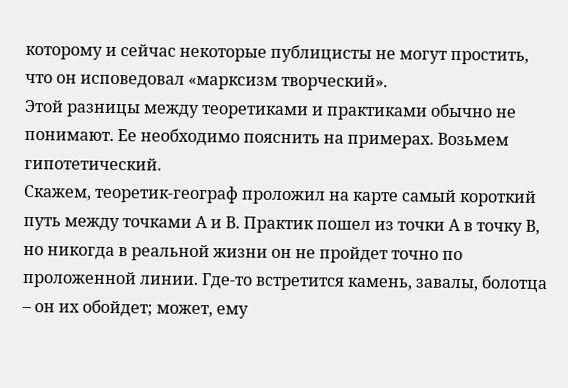которому и сейчас некоторые публицисты не могут простить, что он исповедовал «марксизм творческий».
Этой разницы между теоретиками и практиками обычно не понимают. Ее необходимо пояснить на примерах. Возьмем гипотетический.
Скажем, теоретик-географ проложил на карте самый короткий путь между точками А и В. Практик пошел из точки А в точку В, но никогда в реальной жизни он не пройдет точно по проложенной линии. Где-то встретится камень, завалы, болотца – он их обойдет; может, ему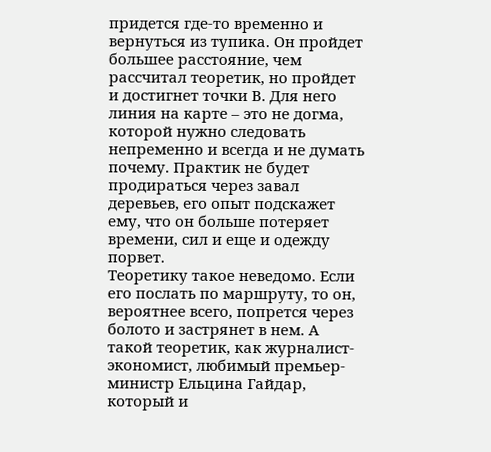придется где-то временно и вернуться из тупика. Он пройдет большее расстояние, чем рассчитал теоретик, но пройдет и достигнет точки В. Для него линия на карте – это не догма, которой нужно следовать непременно и всегда и не думать почему. Практик не будет продираться через завал деревьев, его опыт подскажет ему, что он больше потеряет времени, сил и еще и одежду порвет.
Теоретику такое неведомо. Если его послать по маршруту, то он, вероятнее всего, попрется через болото и застрянет в нем. А такой теоретик, как журналист-экономист, любимый премьер-министр Ельцина Гайдар, который и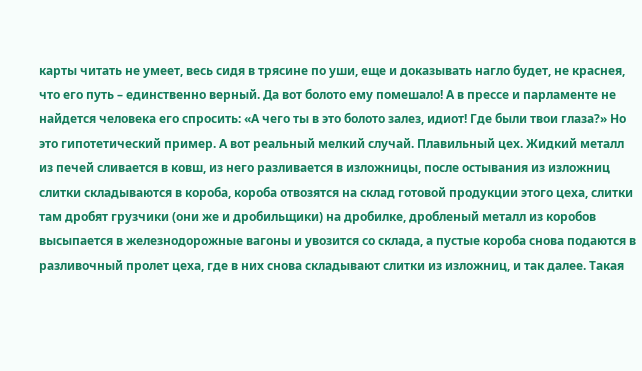карты читать не умеет, весь сидя в трясине по уши, еще и доказывать нагло будет, не краснея, что его путь – единственно верный. Да вот болото ему помешало! А в прессе и парламенте не найдется человека его спросить: «А чего ты в это болото залез, идиот! Где были твои глаза?» Но это гипотетический пример. А вот реальный мелкий случай. Плавильный цех. Жидкий металл из печей сливается в ковш, из него разливается в изложницы, после остывания из изложниц слитки складываются в короба, короба отвозятся на склад готовой продукции этого цеха, слитки там дробят грузчики (они же и дробильщики) на дробилке, дробленый металл из коробов высыпается в железнодорожные вагоны и увозится со склада, а пустые короба снова подаются в разливочный пролет цеха, где в них снова складывают слитки из изложниц, и так далее. Такая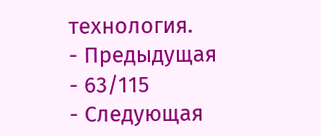технология.
- Предыдущая
- 63/115
- Следующая